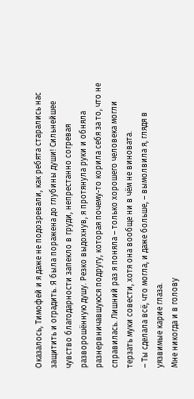Оказалось, Тимофей и я даже не подозревали, как ребята старались нас защитить и оградить. Я была поражена до глубины души! Сильнейшее чувство благодарности запекло в груди, непрестанно согревая разворошённую душу. Резко выдохнув, я протянула руки и обняла разнервничавшуюся подругу, которая почему-то корила себя за то, что не справилась. Лишний раз я поняла – только хорошего человека могли терзать муки совести, хотя она вообще ни в чём не виновата.
– Ты сделала всё, что могла, и даже больше, – вымолвила я, глядя в уязвимые карие глаза.
Мне никогда и в голову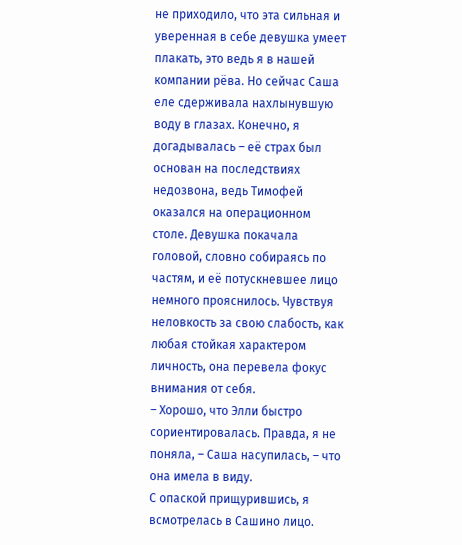не приходило, что эта сильная и уверенная в себе девушка умеет плакать, это ведь я в нашей компании рёва. Но сейчас Саша еле сдерживала нахлынувшую воду в глазах. Конечно, я догадывалась – её страх был основан на последствиях недозвона, ведь Тимофей оказался на операционном столе. Девушка покачала головой, словно собираясь по частям, и её потускневшее лицо немного прояснилось. Чувствуя неловкость за свою слабость, как любая стойкая характером личность, она перевела фокус внимания от себя.
– Хорошо, что Элли быстро сориентировалась. Правда, я не поняла, – Саша насупилась, – что она имела в виду.
С опаской прищурившись, я всмотрелась в Сашино лицо.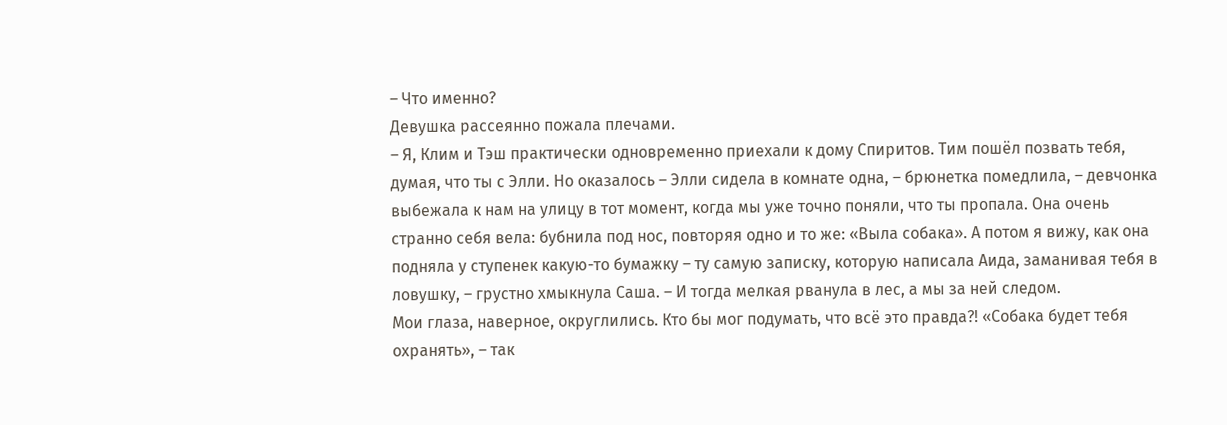– Что именно?
Девушка рассеянно пожала плечами.
– Я, Клим и Тэш практически одновременно приехали к дому Спиритов. Тим пошёл позвать тебя, думая, что ты с Элли. Но оказалось – Элли сидела в комнате одна, – брюнетка помедлила, – девчонка выбежала к нам на улицу в тот момент, когда мы уже точно поняли, что ты пропала. Она очень странно себя вела: бубнила под нос, повторяя одно и то же: «Выла собака». А потом я вижу, как она подняла у ступенек какую-то бумажку – ту самую записку, которую написала Аида, заманивая тебя в ловушку, – грустно хмыкнула Саша. – И тогда мелкая рванула в лес, а мы за ней следом.
Мои глаза, наверное, округлились. Кто бы мог подумать, что всё это правда?! «Собака будет тебя охранять», – так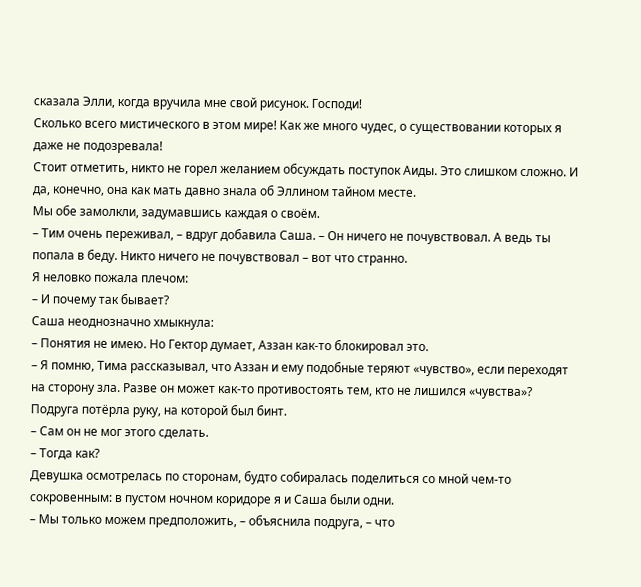сказала Элли, когда вручила мне свой рисунок. Господи!
Сколько всего мистического в этом мире! Как же много чудес, о существовании которых я даже не подозревала!
Стоит отметить, никто не горел желанием обсуждать поступок Аиды. Это слишком сложно. И да, конечно, она как мать давно знала об Эллином тайном месте.
Мы обе замолкли, задумавшись каждая о своём.
– Тим очень переживал, – вдруг добавила Саша. – Он ничего не почувствовал. А ведь ты попала в беду. Никто ничего не почувствовал – вот что странно.
Я неловко пожала плечом:
– И почему так бывает?
Саша неоднозначно хмыкнула:
– Понятия не имею. Но Гектор думает, Аззан как-то блокировал это.
– Я помню, Тима рассказывал, что Аззан и ему подобные теряют «чувство», если переходят на сторону зла. Разве он может как-то противостоять тем, кто не лишился «чувства»?
Подруга потёрла руку, на которой был бинт.
– Сам он не мог этого сделать.
– Тогда как?
Девушка осмотрелась по сторонам, будто собиралась поделиться со мной чем-то сокровенным: в пустом ночном коридоре я и Саша были одни.
– Мы только можем предположить, – объяснила подруга, – что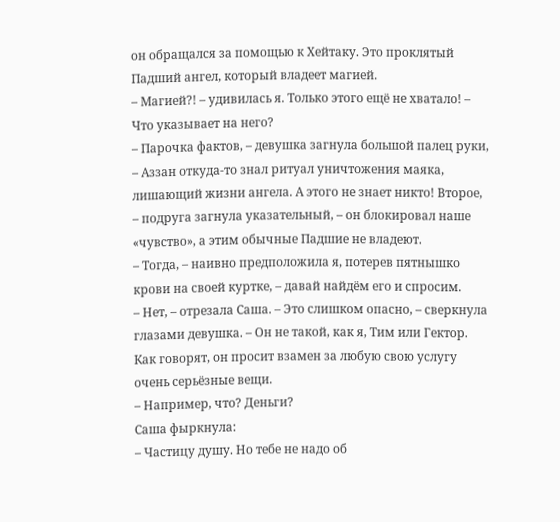он обращался за помощью к Хейтаку. Это проклятый Падший ангел, который владеет магией.
– Магией?! – удивилась я. Только этого ещё не хватало! – Что указывает на него?
– Парочка фактов, – девушка загнула большой палец руки, – Аззан откуда-то знал ритуал уничтожения маяка, лишающий жизни ангела. А этого не знает никто! Второе, – подруга загнула указательный, – он блокировал наше «чувство», а этим обычные Падшие не владеют.
– Тогда, – наивно предположила я, потерев пятнышко крови на своей куртке, – давай найдём его и спросим.
– Нет, – отрезала Саша. – Это слишком опасно, – сверкнула глазами девушка. – Он не такой, как я, Тим или Гектор. Как говорят, он просит взамен за любую свою услугу очень серьёзные вещи.
– Например, что? Деньги?
Саша фыркнула:
– Частицу душу. Но тебе не надо об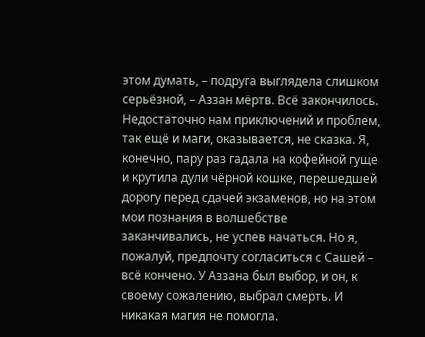этом думать, – подруга выглядела слишком серьёзной, – Аззан мёртв. Всё закончилось.
Недостаточно нам приключений и проблем, так ещё и маги, оказывается, не сказка. Я, конечно, пару раз гадала на кофейной гуще и крутила дули чёрной кошке, перешедшей дорогу перед сдачей экзаменов, но на этом мои познания в волшебстве заканчивались, не успев начаться. Но я, пожалуй, предпочту согласиться с Сашей – всё кончено. У Аззана был выбор, и он, к своему сожалению, выбрал смерть. И никакая магия не помогла.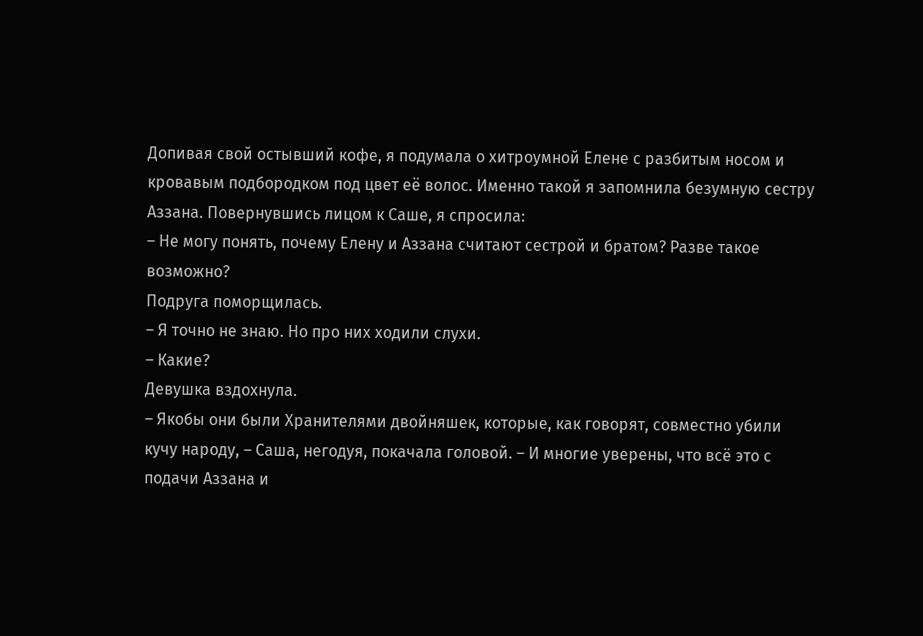Допивая свой остывший кофе, я подумала о хитроумной Елене с разбитым носом и кровавым подбородком под цвет её волос. Именно такой я запомнила безумную сестру Аззана. Повернувшись лицом к Саше, я спросила:
– Не могу понять, почему Елену и Аззана считают сестрой и братом? Разве такое возможно?
Подруга поморщилась.
– Я точно не знаю. Но про них ходили слухи.
– Какие?
Девушка вздохнула.
– Якобы они были Хранителями двойняшек, которые, как говорят, совместно убили кучу народу, – Саша, негодуя, покачала головой. – И многие уверены, что всё это с подачи Аззана и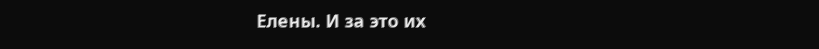Елены. И за это их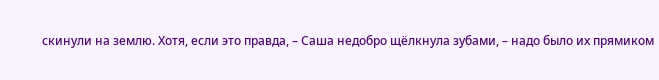скинули на землю. Хотя, если это правда, – Саша недобро щёлкнула зубами, – надо было их прямиком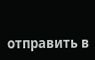отправить в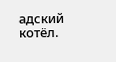адский котёл.